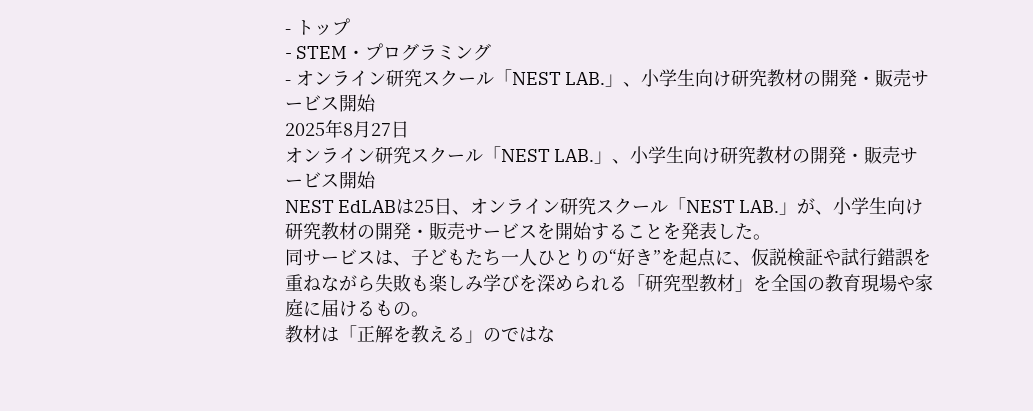- トップ
- STEM・プログラミング
- オンライン研究スクール「NEST LAB.」、小学生向け研究教材の開発・販売サービス開始
2025年8月27日
オンライン研究スクール「NEST LAB.」、小学生向け研究教材の開発・販売サービス開始
NEST EdLABは25日、オンライン研究スクール「NEST LAB.」が、小学生向け研究教材の開発・販売サービスを開始することを発表した。
同サービスは、子どもたち一人ひとりの“好き”を起点に、仮説検証や試行錯誤を重ねながら失敗も楽しみ学びを深められる「研究型教材」を全国の教育現場や家庭に届けるもの。
教材は「正解を教える」のではな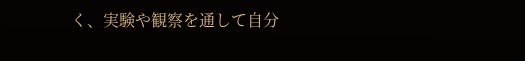く、実験や観察を通して自分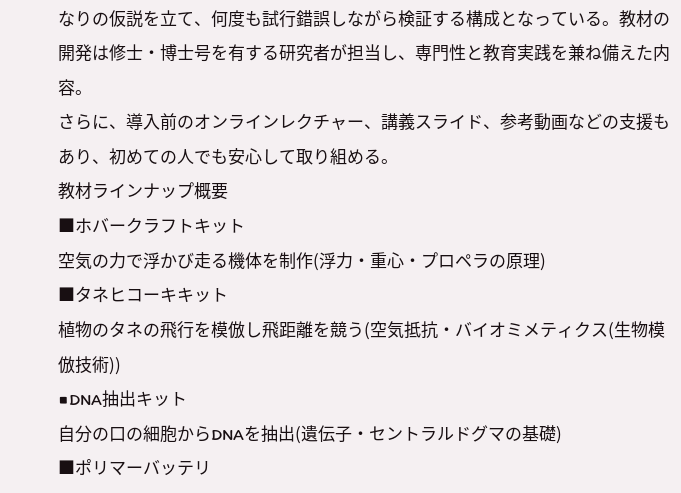なりの仮説を立て、何度も試行錯誤しながら検証する構成となっている。教材の開発は修士・博士号を有する研究者が担当し、専門性と教育実践を兼ね備えた内容。
さらに、導入前のオンラインレクチャー、講義スライド、参考動画などの支援もあり、初めての人でも安心して取り組める。
教材ラインナップ概要
■ホバークラフトキット
空気の力で浮かび走る機体を制作(浮力・重心・プロペラの原理)
■タネヒコーキキット
植物のタネの飛行を模倣し飛距離を競う(空気抵抗・バイオミメティクス(生物模倣技術))
■DNA抽出キット
自分の口の細胞からDNAを抽出(遺伝子・セントラルドグマの基礎)
■ポリマーバッテリ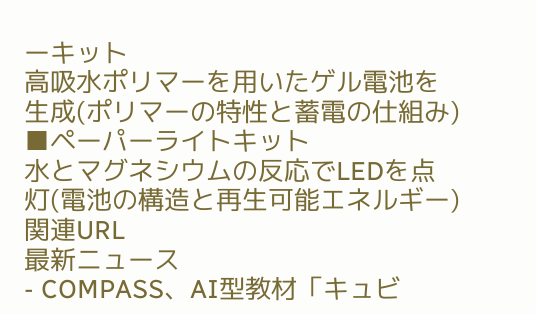ーキット
高吸水ポリマーを用いたゲル電池を生成(ポリマーの特性と蓄電の仕組み)
■ペーパーライトキット
水とマグネシウムの反応でLEDを点灯(電池の構造と再生可能エネルギー)
関連URL
最新ニュース
- COMPASS、AI型教材「キュビ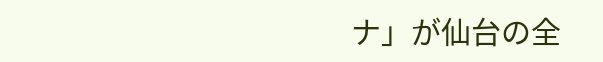ナ」が仙台の全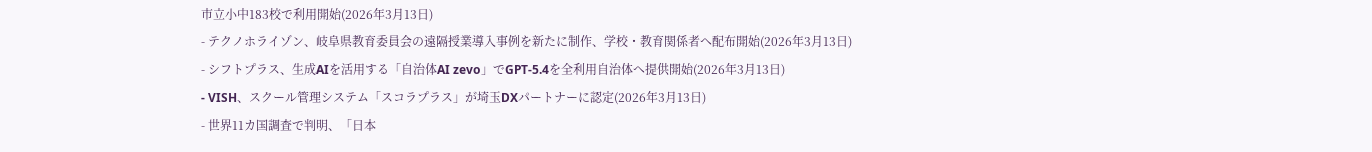市立小中183校で利用開始(2026年3月13日)
- テクノホライゾン、岐阜県教育委員会の遠隔授業導入事例を新たに制作、学校・教育関係者へ配布開始(2026年3月13日)
- シフトプラス、生成AIを活用する「自治体AI zevo」でGPT-5.4を全利用自治体へ提供開始(2026年3月13日)
- VISH、スクール管理システム「スコラプラス」が埼玉DXパートナーに認定(2026年3月13日)
- 世界11カ国調査で判明、「日本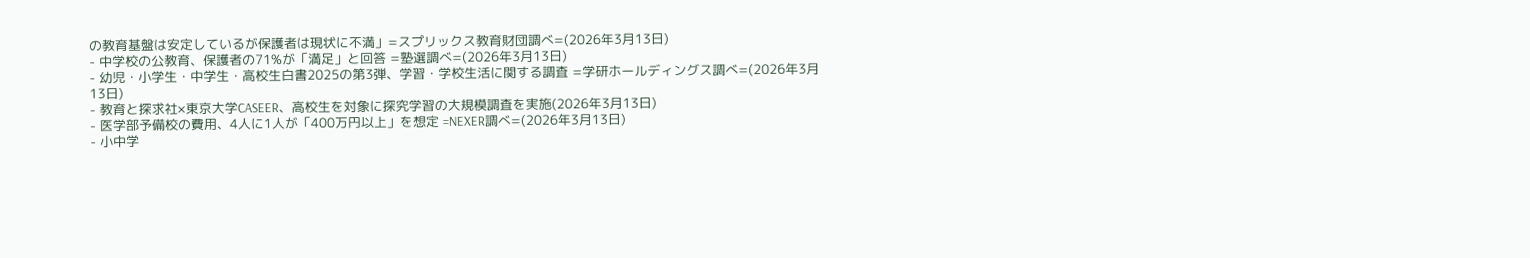の教育基盤は安定しているが保護者は現状に不満」=スプリックス教育財団調べ=(2026年3月13日)
- 中学校の公教育、保護者の71%が「満足」と回答 =塾選調べ=(2026年3月13日)
- 幼児・小学生・中学生・高校生白書2025の第3弾、学習・学校生活に関する調査 =学研ホールディングス調べ=(2026年3月13日)
- 教育と探求社×東京大学CASEER、高校生を対象に探究学習の大規模調査を実施(2026年3月13日)
- 医学部予備校の費用、4人に1人が「400万円以上」を想定 =NEXER調べ=(2026年3月13日)
- 小中学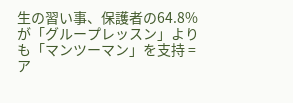生の習い事、保護者の64.8%が「グループレッスン」よりも「マンツーマン」を支持 =ア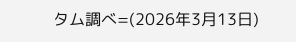タム調べ=(2026年3月13日)